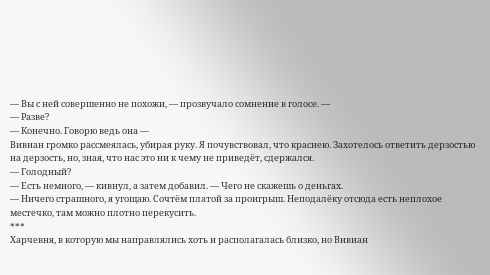— Вы с ней совершенно не похожи, — прозвучало сомнение в голосе. —
— Разве?
— Конечно. Говорю ведь она —
Вивиан громко рассмеялась, убирая руку. Я почувствовал, что краснею. Захотелось ответить дерзостью на дерзость, но, зная, что нас это ни к чему не приведёт, сдержался.
— Голодный?
— Есть немного, — кивнул, а затем добавил. — Чего не скажешь о деньгах.
— Ничего страшного, я угощаю. Сочтём платой за проигрыш. Неподалёку отсюда есть неплохое местечко, там можно плотно перекусить.
***
Харчевня, в которую мы направлялись хоть и располагалась близко, но Вивиан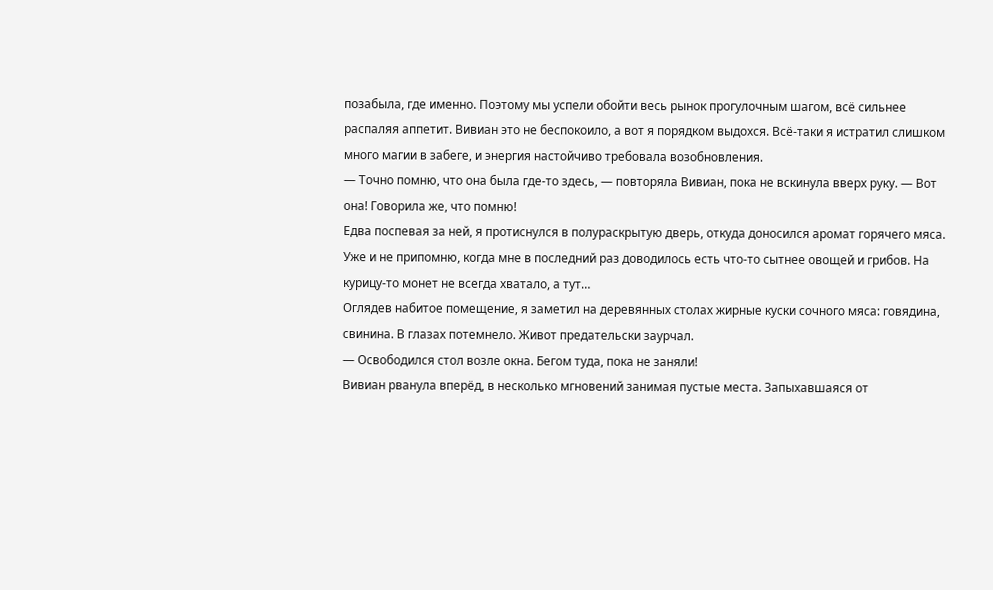позабыла, где именно. Поэтому мы успели обойти весь рынок прогулочным шагом, всё сильнее распаляя аппетит. Вивиан это не беспокоило, а вот я порядком выдохся. Всё-таки я истратил слишком много магии в забеге, и энергия настойчиво требовала возобновления.
— Точно помню, что она была где-то здесь, — повторяла Вивиан, пока не вскинула вверх руку. — Вот она! Говорила же, что помню!
Едва поспевая за ней, я протиснулся в полураскрытую дверь, откуда доносился аромат горячего мяса. Уже и не припомню, когда мне в последний раз доводилось есть что-то сытнее овощей и грибов. На курицу-то монет не всегда хватало, а тут…
Оглядев набитое помещение, я заметил на деревянных столах жирные куски сочного мяса: говядина, свинина. В глазах потемнело. Живот предательски заурчал.
— Освободился стол возле окна. Бегом туда, пока не заняли!
Вивиан рванула вперёд, в несколько мгновений занимая пустые места. Запыхавшаяся от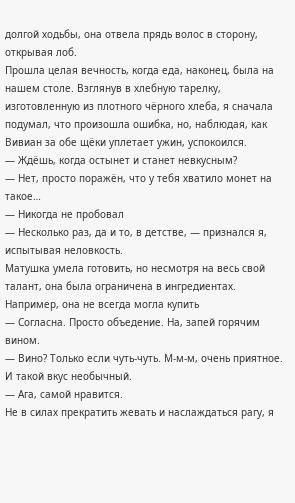долгой ходьбы, она отвела прядь волос в сторону, открывая лоб.
Прошла целая вечность, когда еда, наконец, была на нашем столе. Взглянув в хлебную тарелку, изготовленную из плотного чёрного хлеба, я сначала подумал, что произошла ошибка, но, наблюдая, как Вивиан за обе щёки уплетает ужин, успокоился.
— Ждёшь, когда остынет и станет невкусным?
— Нет, просто поражён, что у тебя хватило монет на такое…
— Никогда не пробовал
— Несколько раз, да и то, в детстве, — признался я, испытывая неловкость.
Матушка умела готовить, но несмотря на весь свой талант, она была ограничена в ингредиентах. Например, она не всегда могла купить
— Согласна. Просто объедение. На, запей горячим вином.
— Вино? Только если чуть-чуть. М-м-м, очень приятное. И такой вкус необычный.
— Ага, самой нравится.
Не в силах прекратить жевать и наслаждаться рагу, я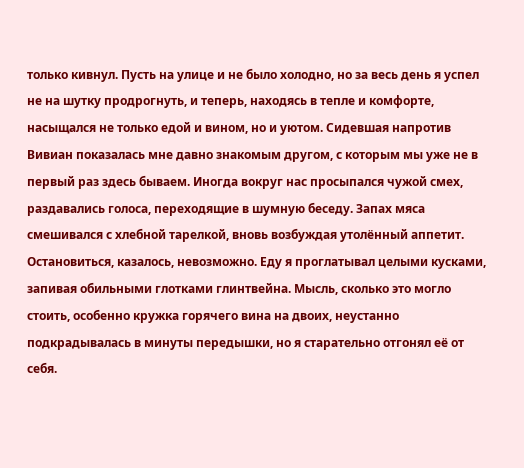только кивнул. Пусть на улице и не было холодно, но за весь день я успел не на шутку продрогнуть, и теперь, находясь в тепле и комфорте, насыщался не только едой и вином, но и уютом. Сидевшая напротив Вивиан показалась мне давно знакомым другом, с которым мы уже не в первый раз здесь бываем. Иногда вокруг нас просыпался чужой смех, раздавались голоса, переходящие в шумную беседу. Запах мяса смешивался с хлебной тарелкой, вновь возбуждая утолённый аппетит. Остановиться, казалось, невозможно. Еду я проглатывал целыми кусками, запивая обильными глотками глинтвейна. Мысль, сколько это могло стоить, особенно кружка горячего вина на двоих, неустанно подкрадывалась в минуты передышки, но я старательно отгонял её от себя.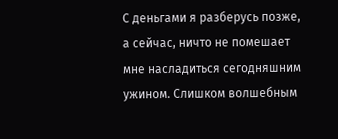С деньгами я разберусь позже, а сейчас, ничто не помешает мне насладиться сегодняшним ужином. Слишком волшебным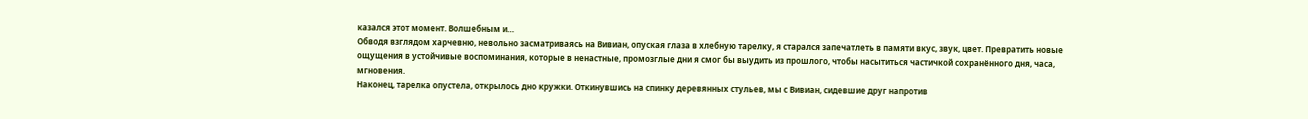казался этот момент. Волшебным и…
Обводя взглядом харчевню, невольно засматриваясь на Вивиан, опуская глаза в хлебную тарелку, я старался запечатлеть в памяти вкус, звук, цвет. Превратить новые ощущения в устойчивые воспоминания, которые в ненастные, промозглые дни я смог бы выудить из прошлого, чтобы насытиться частичкой сохранённого дня, часа, мгновения.
Наконец, тарелка опустела, открылось дно кружки. Откинувшись на спинку деревянных стульев, мы с Вивиан, сидевшие друг напротив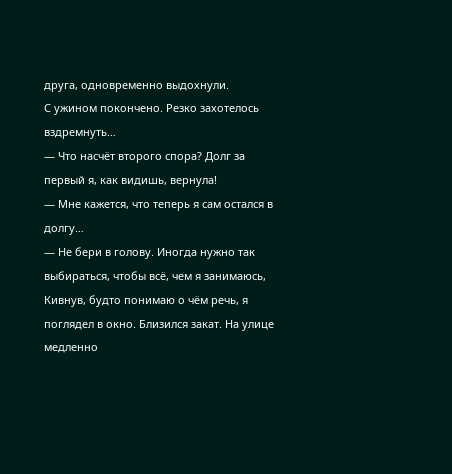друга, одновременно выдохнули.
С ужином покончено. Резко захотелось вздремнуть…
— Что насчёт второго спора? Долг за первый я, как видишь, вернула!
— Мне кажется, что теперь я сам остался в долгу…
— Не бери в голову. Иногда нужно так выбираться, чтобы всё, чем я занимаюсь,
Кивнув, будто понимаю о чём речь, я поглядел в окно. Близился закат. На улице медленно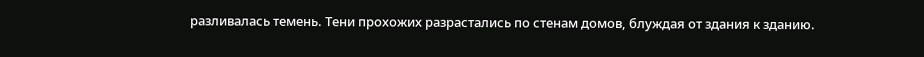разливалась темень. Тени прохожих разрастались по стенам домов, блуждая от здания к зданию.